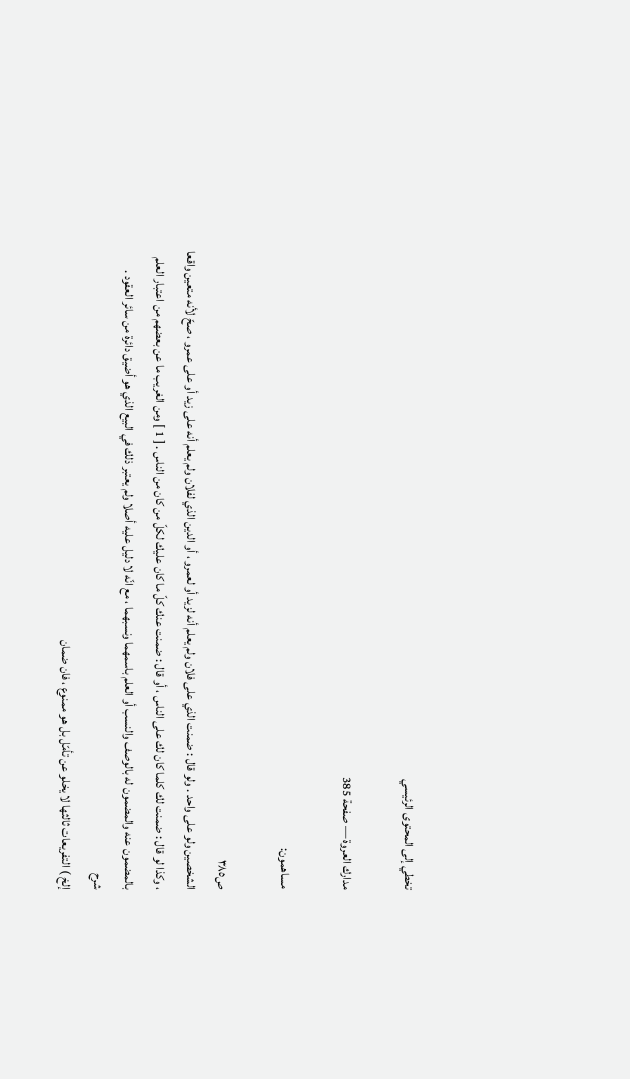تخطي إلى المحتوى الرئيسي

مدارك العروة — صفحة 385

مساهمون:

ص٣٨٥
الشخصين ولو على واحد . ولو قال : ضمنت الذي على فلان ولم يعلم أنه لزيد أو لعمرو ، أو الدين الذي لفلان ولم يعلم أنه على زيد أو على عمرو ، صحّ لأنه متعين واقعا ، وكذا لو قال : ضمنت لك كلما كان لك على الناس ، أو قال : ضمنت عنك كلّ ما كان عليك لكلّ من كان من الناس . [ 1 ] ومن الغريب ما عن بعضهم من اعتبار العلم بالمضمون عنه والمضمون له بالوصف والنسب أو العلم باسمهما ونسبهما ، مع انّه لا دليل عليه أصلا ولم يعتبر ذلك في البيع الذي هو أضيق دائرة من سائر العقود .
شرح
إلخ ) التفريعات ثالثها لا يخلو عن تأمّل بل هو ممنوع ، فان ضمان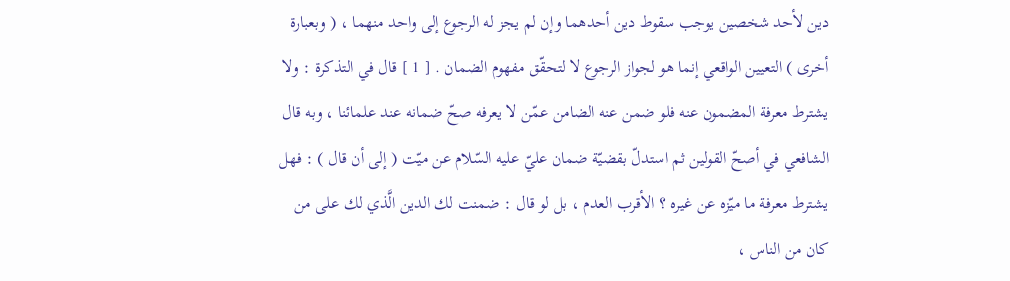دين لأحد شخصين يوجب سقوط دين أحدهما وإن لم يجز له الرجوع إلى واحد منهما ، ( وبعبارة أخرى ) التعيين الواقعي إنما هو لجواز الرجوع لا لتحقّق مفهوم الضمان . [ 1 ] قال في التذكرة : ولا يشترط معرفة المضمون عنه فلو ضمن عنه الضامن عمّن لا يعرفه صحّ ضمانه عند علمائنا ، وبه قال الشافعي في أصحّ القولين ثم استدلّ بقضيّة ضمان عليّ عليه السّلام عن ميّت ( إلى أن قال ) : فهل يشترط معرفة ما ميّزه عن غيره ؟ الأقرب العدم ، بل لو قال : ضمنت لك الدين الَّذي لك على من كان من الناس ،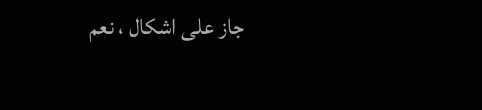جاز على اشكال ، نعم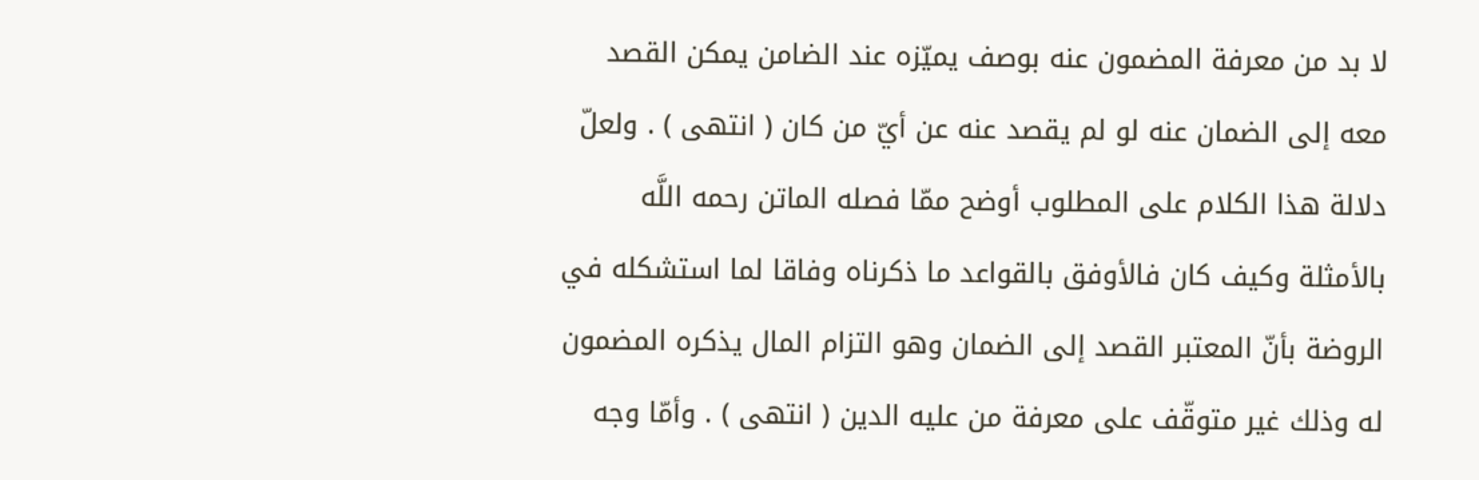لا بد من معرفة المضمون عنه بوصف يميّزه عند الضامن يمكن القصد معه إلى الضمان عنه لو لم يقصد عنه عن أيّ من كان ( انتهى ) . ولعلّ دلالة هذا الكلام على المطلوب أوضح ممّا فصله الماتن رحمه اللَّه بالأمثلة وكيف كان فالأوفق بالقواعد ما ذكرناه وفاقا لما استشكله في الروضة بأنّ المعتبر القصد إلى الضمان وهو التزام المال يذكره المضمون له وذلك غير متوقّف على معرفة من عليه الدين ( انتهى ) . وأمّا وجه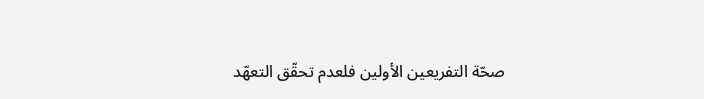صحّة التفريعين الأولين فلعدم تحقّق التعهّد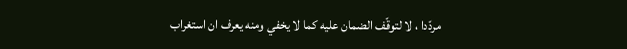مردّدا ، لا لتوقّف الضمان عليه كما لا يخفي ومنه يعرف ان استغراب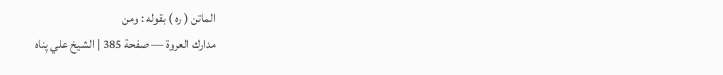الماتن ( ره ) بقوله : ومن
مدارك العروة — صفحة 385 | الشيخ علي پناه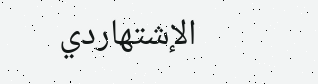الإشتهاردي